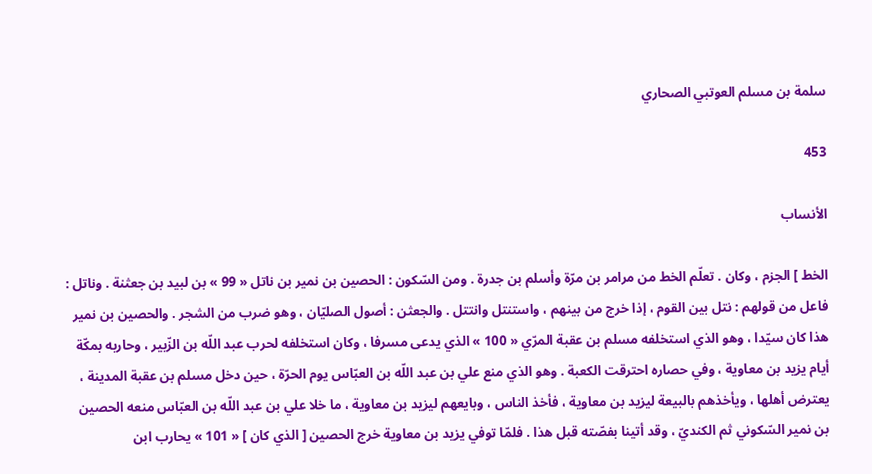سلمة بن مسلم العوتبي الصحاري

453

الأنساب

الخط ] الجزم ، وكان . تعلّم الخط من مرامر بن مرّة وأسلم بن جدرة . ومن السّكون : الحصين بن نمير بن ناتل « 99 » بن لبيد بن جعثنة . وناتل : فاعل من قولهم : نتل بين القوم ، إذا خرج من بينهم ، واستنتل وانتتل . والجعثن : أصول الصليّان ، وهو ضرب من الشجر . والحصين بن نمير هذا كان سيّدا ، وهو الذي استخلفه مسلم بن عقبة المرّي « 100 » الذي يدعى مسرفا ، وكان استخلفه لحرب عبد اللّه بن الزّبير ، وحاربه بمكّة أيام يزيد بن معاوية ، وفي حصاره احترقت الكعبة . وهو الذي منع علي بن عبد اللّه بن العبّاس يوم الحرّة ، حين دخل مسلم بن عقبة المدينة ، يعترض أهلها ، ويأخذهم بالبيعة ليزيد بن معاوية ، فأخذ الناس ، وبايعهم ليزيد بن معاوية ، ما خلا علي بن عبد اللّه بن العبّاس منعه الحصين بن نمير السّكوني ثم الكنديّ ، وقد أتينا بفصّته قبل هذا . فلمّا توفي يزيد بن معاوية خرج الحصين [ الذي كان ] « 101 » يحارب ابن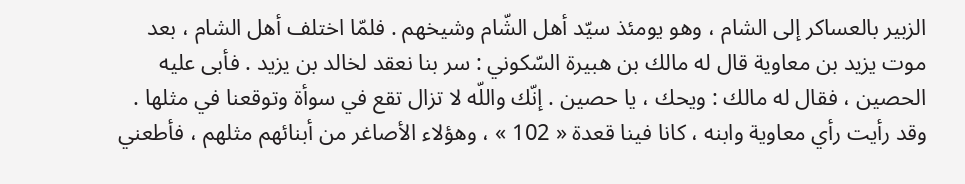الزبير بالعساكر إلى الشام ، وهو يومئذ سيّد أهل الشّام وشيخهم . فلمّا اختلف أهل الشام ، بعد موت يزيد بن معاوية قال له مالك بن هبيرة السّكوني : سر بنا نعقد لخالد بن يزيد . فأبى عليه الحصين ، فقال له مالك : ويحك ، يا حصين . إنّك واللّه لا تزال تقع في سوأة وتوقعنا في مثلها . وقد رأيت رأي معاوية وابنه ، كانا فينا قعدة « 102 » ، وهؤلاء الأصاغر من أبنائهم مثلهم ، فأطعني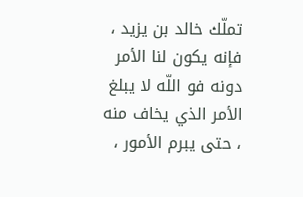تملّك خالد بن يزيد ، فإنه يكون لنا الأمر دونه فو اللّه لا يبلغ الأمر الذي يخاف منه ، حتى يبرم الأمور ،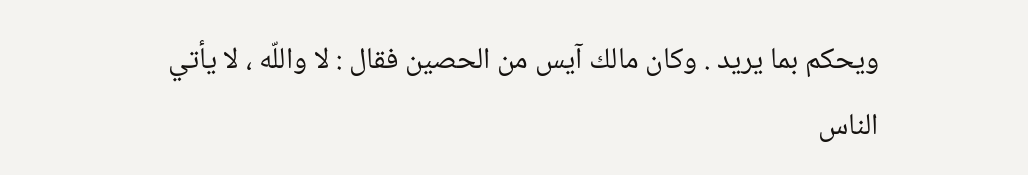ويحكم بما يريد . وكان مالك آيس من الحصين فقال : لا واللّه ، لا يأتي الناس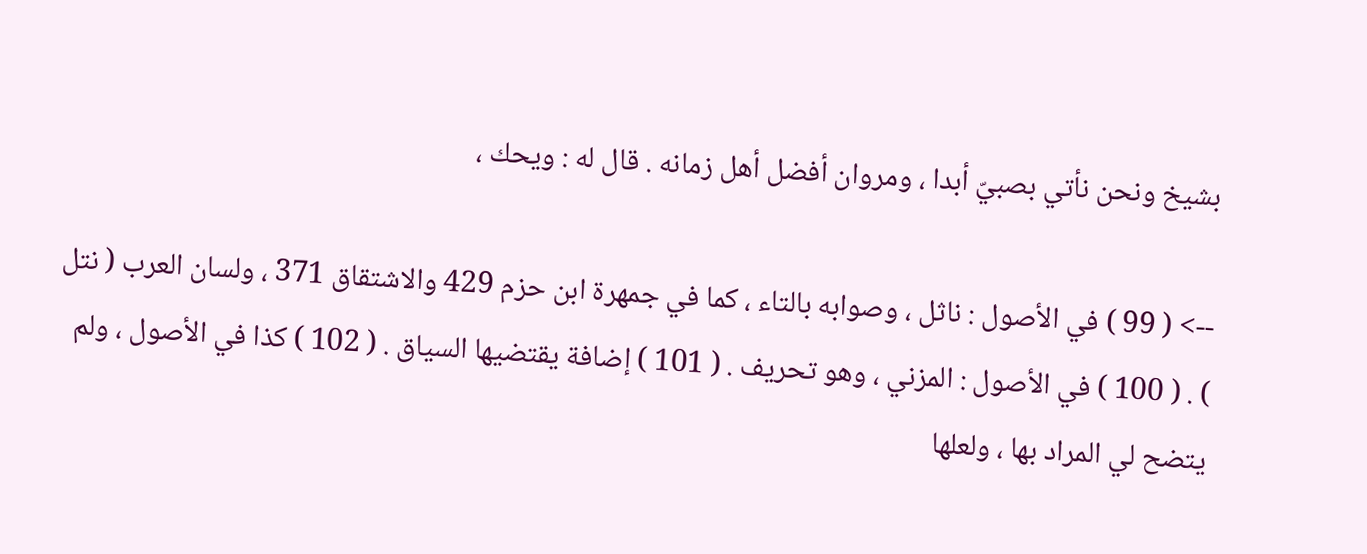بشيخ ونحن نأتي بصبيّ أبدا ، ومروان أفضل أهل زمانه . قال له : ويحك ،

--> ( 99 ) في الأصول : ناثل ، وصوابه بالتاء ، كما في جمهرة ابن حزم 429 والاشتقاق 371 ، ولسان العرب ( نتل ) . ( 100 ) في الأصول : المزني ، وهو تحريف . ( 101 ) إضافة يقتضيها السياق . ( 102 ) كذا في الأصول ، ولم يتضح لي المراد بها ، ولعلها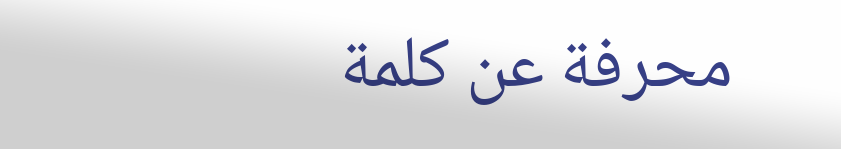محرفة عن كلمة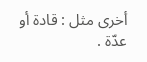أخرى مثل : قادة أو عدّة .